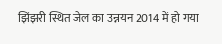झिंझरी स्थित जेल का उन्नयन 2014 में हो गया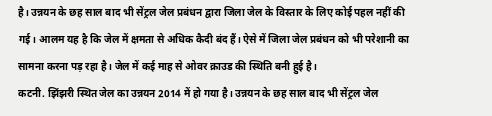है। उन्नयन के छह साल बाद भी सेंट्रल जेल प्रबंधन द्वारा जिला जेल के विस्तार के लिए कोई पहल नहीं की गई। आलम यह है कि जेल में क्षमता से अधिक कैदी बंद हैं। ऐसे में जिला जेल प्रबंधन को भी परेशानी का सामना करना पड़ रहा है। जेल में कई माह से ओवर क्राउड की स्थिति बनी हुई है।
कटनी. झिंझरी स्थित जेल का उन्नयन 2014 में हो गया है। उन्नयन के छह साल बाद भी सेंट्रल जेल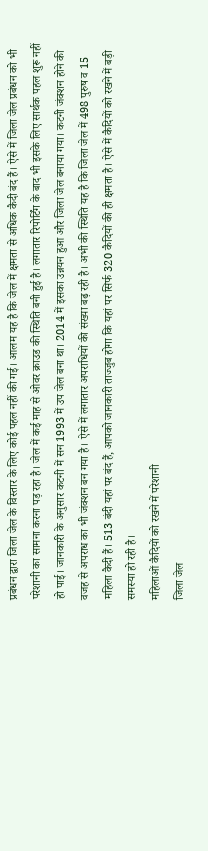प्रबंधन द्वारा जिला जेल के विस्तार के लिए कोई पहल नहीं की गई। आलम यह है कि जेल में क्षमता से अधिक कैदी बंद हैं। ऐसे में जिला जेल प्रबंधन को भी परेशानी का सामना करना पड़ रहा है। जेल में कई माह से ओवर क्राउड की स्थिति बनी हुई है। लगातार रिपोर्टिंग के बाद भी इसके लिए सार्थक पहल शुरू नहीं हो पाई। जानकारी के अनुसार कटनी में सन 1993 में उप जेल बना था। 2014 में इसका उन्नयन हुआ और जिला जेल बनाया गया। कटनी जंक्शन होने की वजह से अपराध का भी जंक्शन बन गया है। ऐसे में लगातार अपराधियों की संख्या बढ़ रही है। अभी की स्थिति यह है कि जिला जेल में 498 पुरुष व 15 महिला कैदी हैं। 513 बंदी यहां पर बंद हैं, आपको जानकारी ताज्जुब होगा कि यहां पर सिर्फ 320 कैदियों की ही क्षमता है। ऐसे में कैदियों को रखने में बड़ी समस्या हो रही है।
महिलाओं कैदियों को रखने में परेशानी
जिला जेल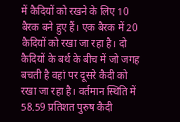में कैदियों को रखने के लिए 10 बैरक बने हुए हैं। एक बैरक में 20 कैदियों को रखा जा रहा है। दो कैदियों के बर्थ के बीच में जो जगह बचती है वहां पर दूसरे कैदी को रखा जा रहा है। वर्तमान स्थिति में 58.59 प्रतिशत पुरुष कैदी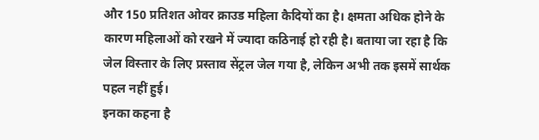और 150 प्रतिशत ओवर क्राउड महिला कैदियों का है। क्षमता अधिक होने के कारण महिलाओं को रखने में ज्यादा कठिनाई हो रही है। बताया जा रहा है कि जेल विस्तार के लिए प्रस्ताव सेंट्रल जेल गया है, लेकिन अभी तक इसमें सार्थक पहल नहीं हुई।
इनका कहना है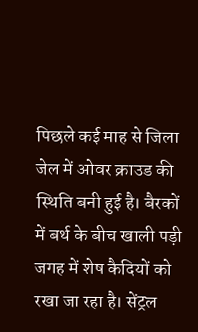पिछले कई माह से जिला जेल में ओवर क्राउड की स्थिति बनी हुई है। बैरकों में बर्थ के बीच खाली पड़ी जगह में शेष कैदियों को रखा जा रहा है। सेंट्रल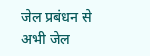जेल प्रबंधन से अभी जेल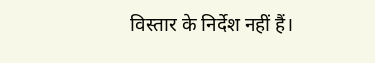विस्तार के निर्देश नहीं हैं।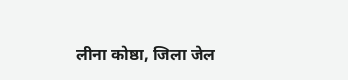लीना कोष्ठा, जिला जेल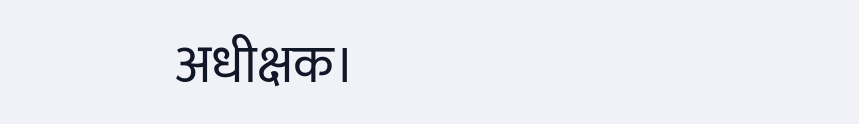अधीक्षक।